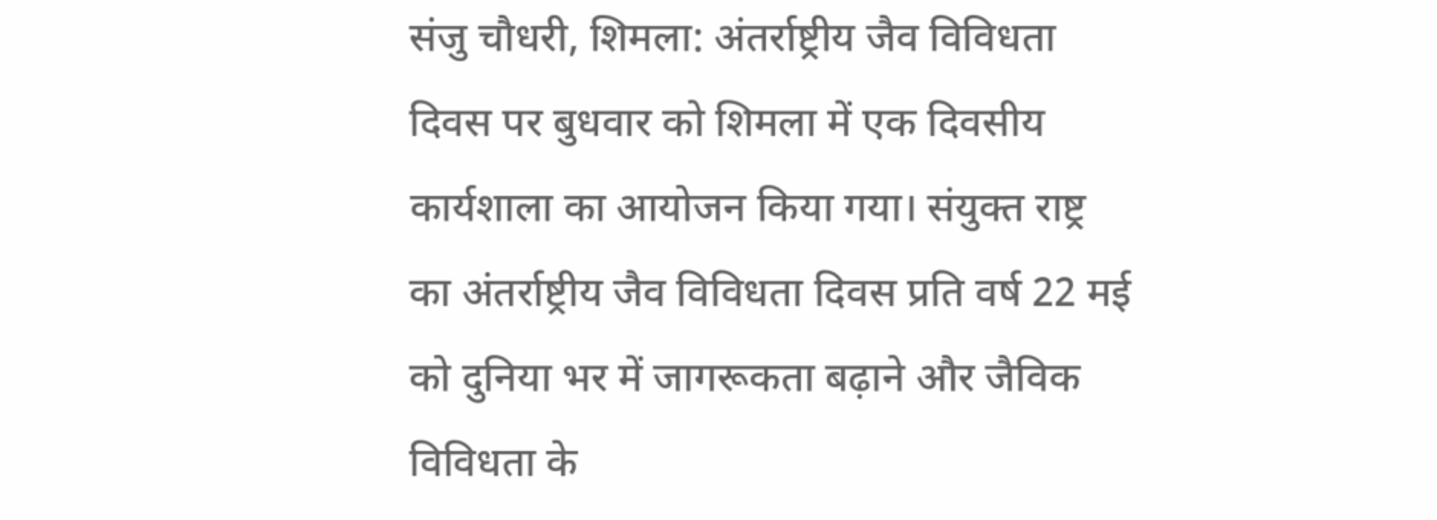संजु चौधरी, शिमला: अंतर्राष्ट्रीय जैव विविधता दिवस पर बुधवार को शिमला में एक दिवसीय कार्यशाला का आयोजन किया गया। संयुक्त राष्ट्र का अंतर्राष्ट्रीय जैव विविधता दिवस प्रति वर्ष 22 मई को दुनिया भर में जागरूकता बढ़ाने और जैविक विविधता के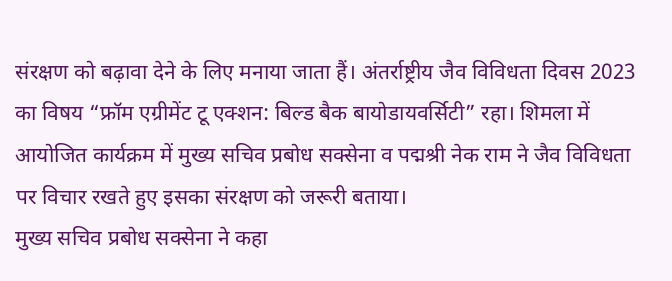संरक्षण को बढ़ावा देने के लिए मनाया जाता हैं। अंतर्राष्ट्रीय जैव विविधता दिवस 2023 का विषय “फ्रॉम एग्रीमेंट टू एक्शन: बिल्ड बैक बायोडायवर्सिटी” रहा। शिमला में आयोजित कार्यक्रम में मुख्य सचिव प्रबोध सक्सेना व पद्मश्री नेक राम ने जैव विविधता पर विचार रखते हुए इसका संरक्षण को जरूरी बताया।
मुख्य सचिव प्रबोध सक्सेना ने कहा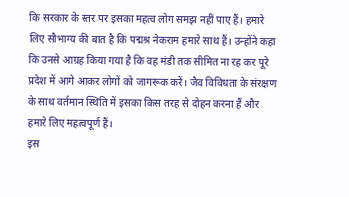कि सरकार के स्तर पर इसका महत्व लोग समझ नहीं पाए हैं। हमारे लिए सौभाग्य की बात है कि पद्मश्र नेकराम हमारे साथ हैं। उन्होंने कहा कि उनसे आग्रह किया गया है कि वह मंडी तक सीमित ना रह कर पूरे प्रदेश में आगे आकर लोगों को जागरूक करें। जैव विविधता के संरक्षण के साथ वर्तमान स्थिति में इसका किस तरह से दोहन करना हैं और हमारे लिए महत्वपूर्ण हैं।
इस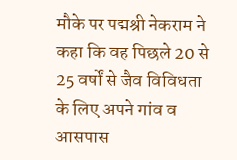मौके पर पद्मश्री नेकराम ने कहा कि वह पिछले 20 से 25 वर्षों से जैव विविधता के लिए अपने गांव व आसपास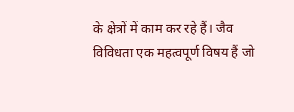के क्षेत्रों में काम कर रहे हैं। जैव विविधता एक महत्वपूर्ण विषय हैं जो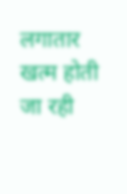लगातार खत्म होती जा रही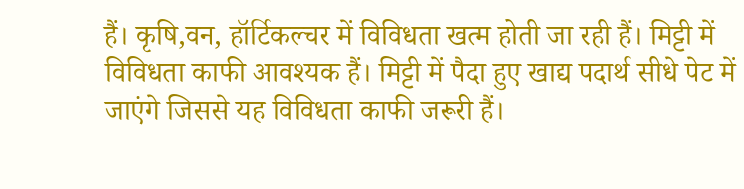हैं। कृषि,वन, हॉर्टिकल्चर में विविधता खत्म होती जा रही हैं। मिट्टी में विविधता काफी आवश्यक हैं। मिट्टी में पैदा हुए खाद्य पदार्थ सीधे पेट में जाएंगे जिससे यह विविधता काफी जरूरी हैं।